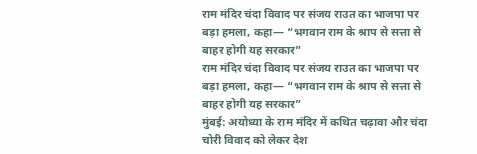राम मंदिर चंदा विवाद पर संजय राउत का भाजपा पर बड़ा हमला, कहा— “भगवान राम के श्राप से सत्ता से बाहर होगी यह सरकार”
राम मंदिर चंदा विवाद पर संजय राउत का भाजपा पर बड़ा हमला, कहा— “भगवान राम के श्राप से सत्ता से बाहर होगी यह सरकार”
मुंबई: अयोध्या के राम मंदिर में कथित चढ़ावा और चंदा चोरी विवाद को लेकर देश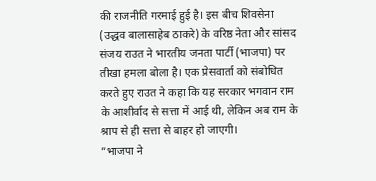की राजनीति गरमाई हुई है। इस बीच शिवसेना (उद्धव बालासाहेब ठाकरे) के वरिष्ठ नेता और सांसद संजय राउत ने भारतीय जनता पार्टी (भाजपा) पर तीखा हमला बोला है। एक प्रेसवार्ता को संबोधित करते हुए राउत ने कहा कि यह सरकार भगवान राम के आशीर्वाद से सत्ता में आई थी, लेकिन अब राम के श्राप से ही सत्ता से बाहर हो जाएगी।
”भाजपा ने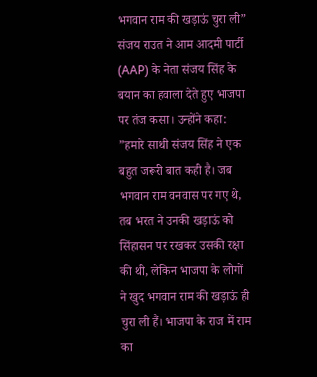भगवान राम की खड़ाऊं चुरा ली”
संजय राउत ने आम आदमी पार्टी (AAP) के नेता संजय सिंह के बयान का हवाला देते हुए भाजपा पर तंज कसा। उन्होंने कहा:
”हमारे साथी संजय सिंह ने एक बहुत जरूरी बात कही है। जब भगवान राम वनवास पर गए थे, तब भरत ने उनकी खड़ाऊं को सिंहासन पर रखकर उसकी रक्षा की थी, लेकिन भाजपा के लोगों ने खुद भगवान राम की खड़ाऊं ही चुरा ली हैं। भाजपा के राज में राम का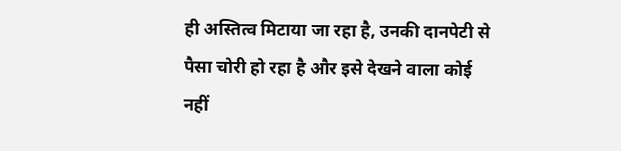ही अस्तित्व मिटाया जा रहा है, उनकी दानपेटी से पैसा चोरी हो रहा है और इसे देखने वाला कोई नहीं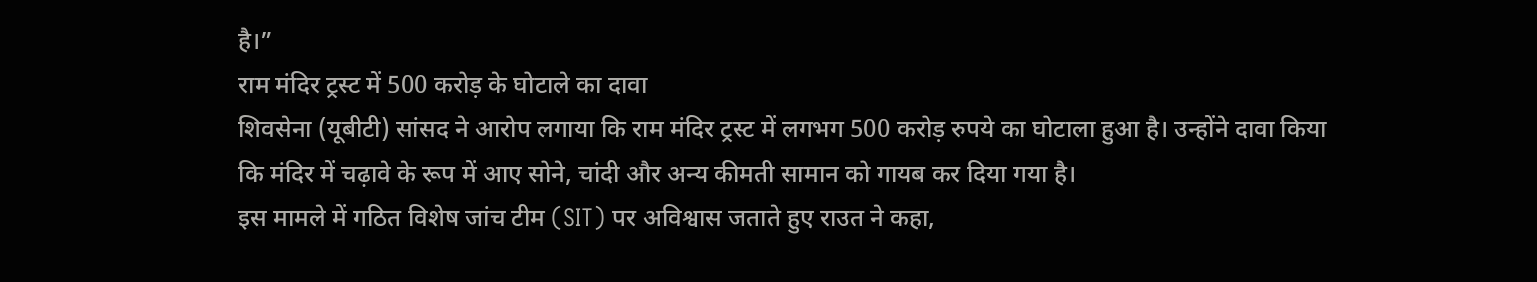है।”
राम मंदिर ट्रस्ट में 500 करोड़ के घोटाले का दावा
शिवसेना (यूबीटी) सांसद ने आरोप लगाया कि राम मंदिर ट्रस्ट में लगभग 500 करोड़ रुपये का घोटाला हुआ है। उन्होंने दावा किया कि मंदिर में चढ़ावे के रूप में आए सोने, चांदी और अन्य कीमती सामान को गायब कर दिया गया है।
इस मामले में गठित विशेष जांच टीम (SIT) पर अविश्वास जताते हुए राउत ने कहा,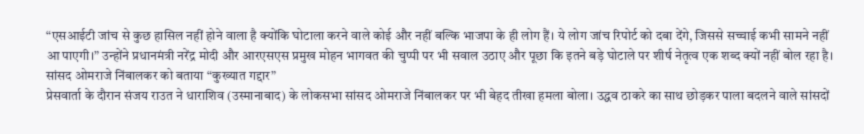“एसआईटी जांच से कुछ हासिल नहीं होने वाला है क्योंकि घोटाला करने वाले कोई और नहीं बल्कि भाजपा के ही लोग हैं। ये लोग जांच रिपोर्ट को दबा देंगे, जिससे सच्चाई कभी सामने नहीं आ पाएगी।” उन्होंने प्रधानमंत्री नरेंद्र मोदी और आरएसएस प्रमुख मोहन भागवत की चुप्पी पर भी सवाल उठाए और पूछा कि इतने बड़े घोटाले पर शीर्ष नेतृत्व एक शब्द क्यों नहीं बोल रहा है।
सांसद ओमराजे निंबालकर को बताया “कुख्यात गद्दार”
प्रेसवार्ता के दौरान संजय राउत ने धाराशिव (उस्मानाबाद) के लोकसभा सांसद ओमराजे निंबालकर पर भी बेहद तीखा हमला बोला। उद्धव ठाकरे का साथ छोड़कर पाला बदलने वाले सांसदों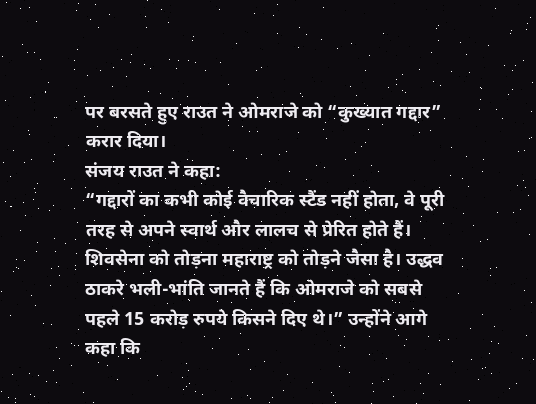पर बरसते हुए राउत ने ओमराजे को “कुख्यात गद्दार” करार दिया।
संजय राउत ने कहा:
“गद्दारों का कभी कोई वैचारिक स्टैंड नहीं होता, वे पूरी तरह से अपने स्वार्थ और लालच से प्रेरित होते हैं। शिवसेना को तोड़ना महाराष्ट्र को तोड़ने जैसा है। उद्धव ठाकरे भली-भांति जानते हैं कि ओमराजे को सबसे पहले 15 करोड़ रुपये किसने दिए थे।” उन्होंने आगे कहा कि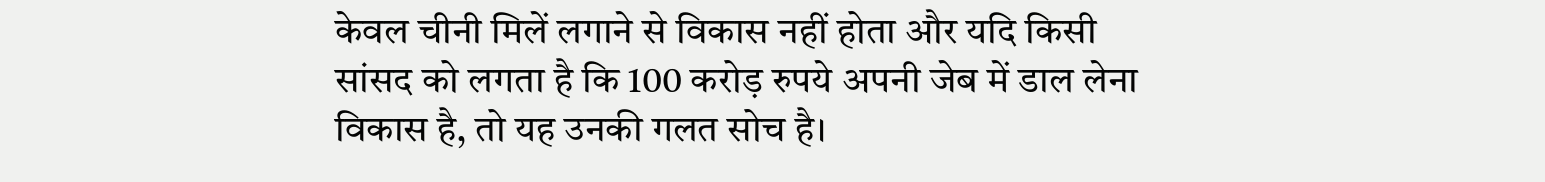केवल चीनी मिलें लगाने से विकास नहीं होता और यदि किसी सांसद को लगता है कि 100 करोड़ रुपये अपनी जेब में डाल लेना विकास है, तो यह उनकी गलत सोच है।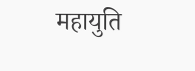महायुति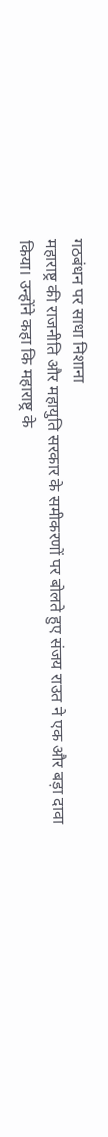गठबंधन पर साधा निशाना
महाराष्ट्र की राजनीति और महायुति सरकार के समीकरणों पर बोलते हुए संजय राउत ने एक और बड़ा दावा किया। उन्होंने कहा कि महाराष्ट्र के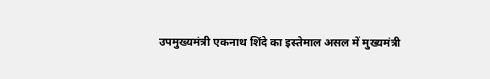उपमुख्यमंत्री एकनाथ शिंदे का इस्तेमाल असल में मुख्यमंत्री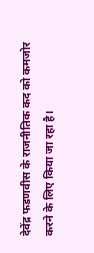देवेंद्र फडणवीस के राजनीतिक कद को कमजोर करने के लिए किया जा रहा है।